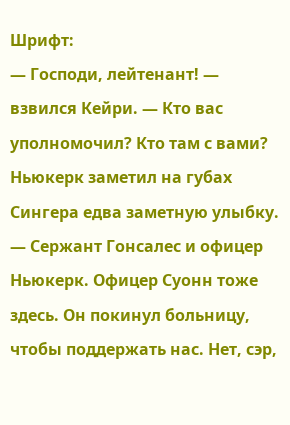Шрифт:
— Господи, лейтенант! — взвился Кейри. — Кто вас уполномочил? Кто там с вами?
Ньюкерк заметил на губах Сингера едва заметную улыбку.
— Сержант Гонсалес и офицер Ньюкерк. Офицер Суонн тоже здесь. Он покинул больницу, чтобы поддержать нас. Нет, сэр,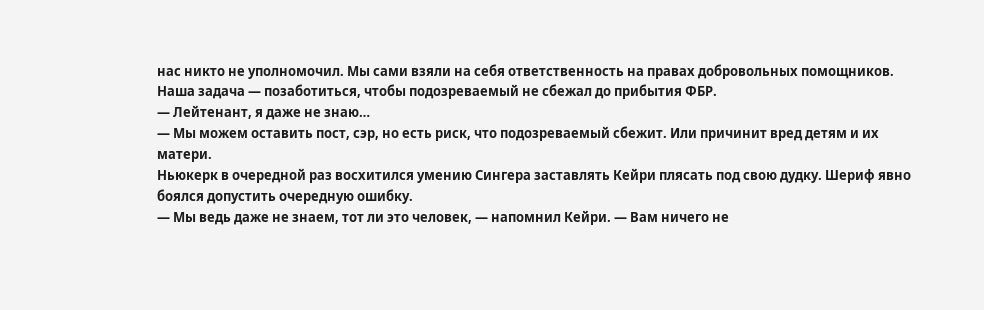нас никто не уполномочил. Мы сами взяли на себя ответственность на правах добровольных помощников. Наша задача — позаботиться, чтобы подозреваемый не сбежал до прибытия ФБР.
— Лейтенант, я даже не знаю…
— Мы можем оставить пост, сэр, но есть риск, что подозреваемый сбежит. Или причинит вред детям и их матери.
Ньюкерк в очередной раз восхитился умению Сингера заставлять Кейри плясать под свою дудку. Шериф явно боялся допустить очередную ошибку.
— Мы ведь даже не знаем, тот ли это человек, — напомнил Кейри. — Вам ничего не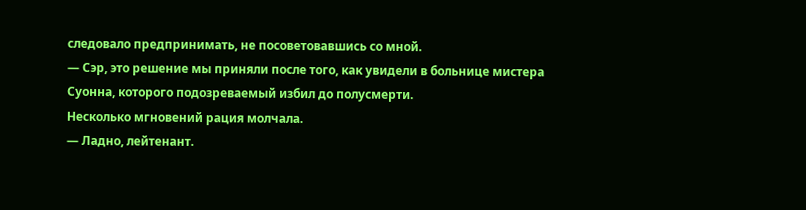следовало предпринимать, не посоветовавшись со мной.
— Сэр, это решение мы приняли после того, как увидели в больнице мистера Суонна, которого подозреваемый избил до полусмерти.
Несколько мгновений рация молчала.
— Ладно, лейтенант.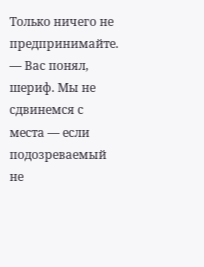Только ничего не предпринимайте.
— Вас понял, шериф. Мы не сдвинемся с места — если подозреваемый не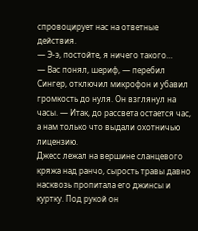спровоцирует нас на ответные действия.
— Э-э, постойте, я ничего такого…
— Вас понял, шериф, — перебил Сингер, отключил микрофон и убавил громкость до нуля. Он взглянул на часы. — Итак, до рассвета остается час, а нам только что выдали охотничью лицензию.
Джесс лежал на вершине сланцевого кряжа над ранчо, сырость травы давно насквозь пропитала его джинсы и куртку. Под рукой он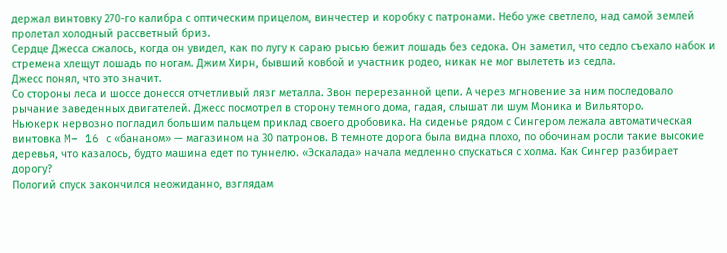держал винтовку 270-го калибра с оптическим прицелом, винчестер и коробку с патронами. Небо уже светлело, над самой землей пролетал холодный рассветный бриз.
Сердце Джесса сжалось, когда он увидел, как по лугу к сараю рысью бежит лошадь без седока. Он заметил, что седло съехало набок и стремена хлещут лошадь по ногам. Джим Хирн, бывший ковбой и участник родео, никак не мог вылететь из седла.
Джесс понял, что это значит.
Со стороны леса и шоссе донесся отчетливый лязг металла. Звон перерезанной цепи. А через мгновение за ним последовало рычание заведенных двигателей. Джесс посмотрел в сторону темного дома, гадая, слышат ли шум Моника и Вильяторо.
Ньюкерк нервозно погладил большим пальцем приклад своего дробовика. На сиденье рядом с Сингером лежала автоматическая винтовка M– 16 с «бананом» — магазином на 30 патронов. В темноте дорога была видна плохо, по обочинам росли такие высокие деревья, что казалось, будто машина едет по туннелю. «Эскалада» начала медленно спускаться с холма. Как Сингер разбирает дорогу?
Пологий спуск закончился неожиданно, взглядам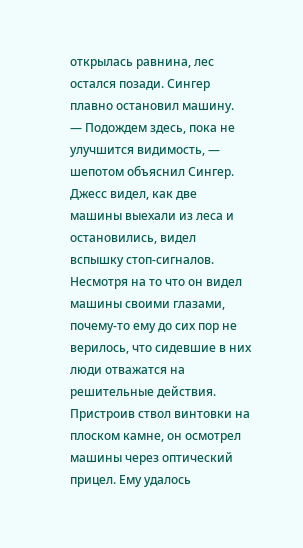открылась равнина, лес остался позади. Сингер плавно остановил машину.
— Подождем здесь, пока не улучшится видимость, — шепотом объяснил Сингер.
Джесс видел, как две машины выехали из леса и остановились, видел вспышку стоп-сигналов. Несмотря на то что он видел машины своими глазами, почему-то ему до сих пор не верилось, что сидевшие в них люди отважатся на решительные действия.
Пристроив ствол винтовки на плоском камне, он осмотрел машины через оптический прицел. Ему удалось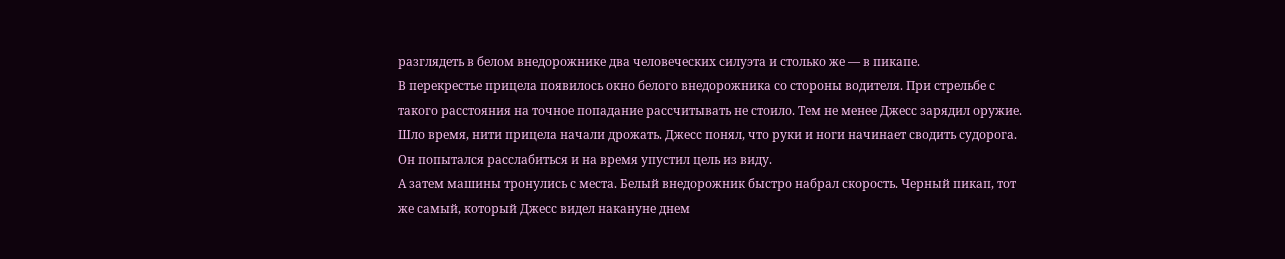разглядеть в белом внедорожнике два человеческих силуэта и столько же — в пикапе.
В перекрестье прицела появилось окно белого внедорожника со стороны водителя. При стрельбе с такого расстояния на точное попадание рассчитывать не стоило. Тем не менее Джесс зарядил оружие.
Шло время, нити прицела начали дрожать. Джесс понял, что руки и ноги начинает сводить судорога. Он попытался расслабиться и на время упустил цель из виду.
А затем машины тронулись с места. Белый внедорожник быстро набрал скорость. Черный пикап, тот же самый, который Джесс видел накануне днем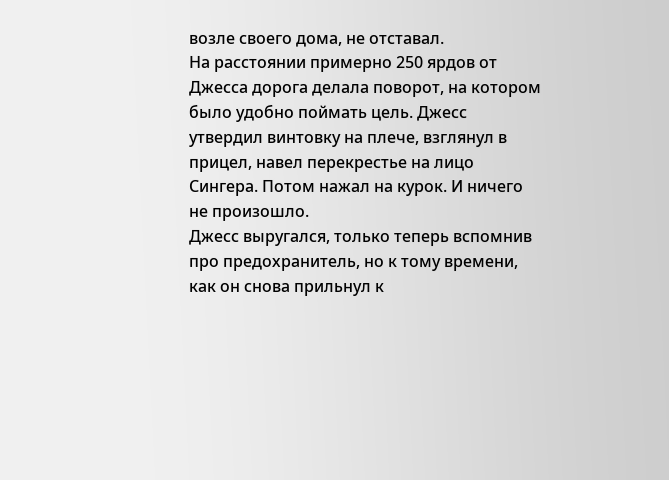возле своего дома, не отставал.
На расстоянии примерно 250 ярдов от Джесса дорога делала поворот, на котором было удобно поймать цель. Джесс утвердил винтовку на плече, взглянул в прицел, навел перекрестье на лицо Сингера. Потом нажал на курок. И ничего не произошло.
Джесс выругался, только теперь вспомнив про предохранитель, но к тому времени, как он снова прильнул к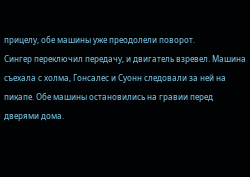прицелу, обе машины уже преодолели поворот.
Сингер переключил передачу, и двигатель взревел. Машина съехала с холма, Гонсалес и Суонн следовали за ней на пикапе. Обе машины остановились на гравии перед дверями дома.